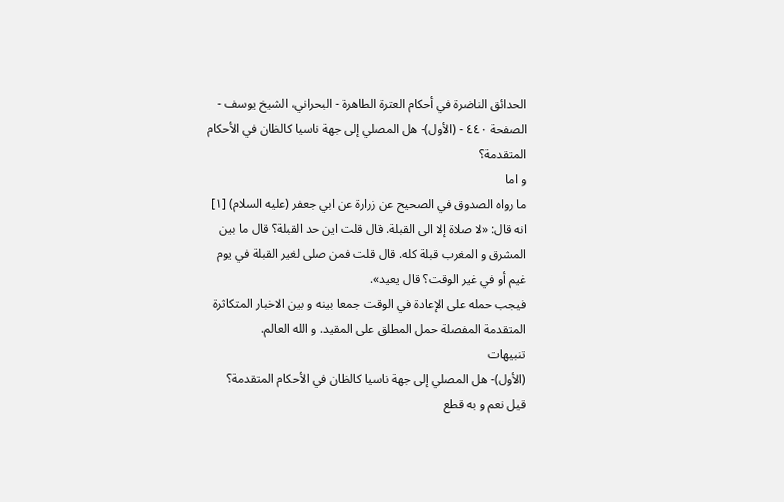الحدائق الناضرة في أحكام العترة الطاهرة - البحراني، الشيخ يوسف - الصفحة ٤٤٠ - (الأول)- هل المصلي إلى جهة ناسيا كالظان في الأحكام المتقدمة؟
و اما
ما رواه الصدوق في الصحيح عن زرارة عن ابي جعفر (عليه السلام) [١] انه قال: «لا صلاة إلا الى القبلة. قال قلت اين حد القبلة؟ قال ما بين المشرق و المغرب قبلة كله. قال قلت فمن صلى لغير القبلة في يوم غيم أو في غير الوقت؟ قال يعيد».
فيجب حمله على الإعادة في الوقت جمعا بينه و بين الاخبار المتكاثرة المتقدمة المفصلة حمل المطلق على المقيد. و الله العالم.
تنبيهات
(الأول)- هل المصلي إلى جهة ناسيا كالظان في الأحكام المتقدمة؟
قيل نعم و به قطع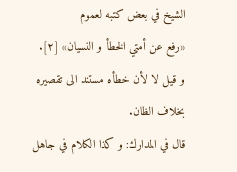الشيخ في بعض كتبه لعموم
«رفع عن أمتي الخطأ و النسيان» [٢].
و قيل لا لأن خطأه مستند الى تقصيره بخلاف الظان.
قال في المدارك: و كذا الكلام في جاهل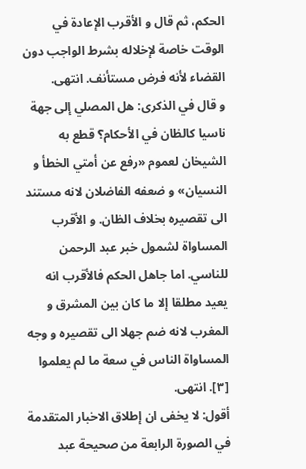الحكم، ثم قال و الأقرب الإعادة في الوقت خاصة لإخلاله بشرط الواجب دون القضاء لأنه فرض مستأنف. انتهى.
و قال في الذكرى: هل المصلي إلى جهة ناسيا كالظان في الأحكام؟ قطع به الشيخان لعموم «رفع عن أمتي الخطأ و النسيان» و ضعفه الفاضلان لانه مستند الى تقصيره بخلاف الظان. و الأقرب المساواة لشمول خبر عبد الرحمن للناسي. اما جاهل الحكم فالأقرب انه يعيد مطلقا إلا ما كان بين المشرق و المغرب لانه ضم جهلا الى تقصيره و وجه المساواة الناس في سعة ما لم يعلموا [٣]. انتهى.
أقول: لا يخفى ان إطلاق الاخبار المتقدمة في الصورة الرابعة من صحيحة عبد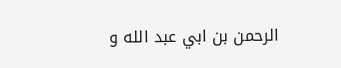الرحمن بن ابي عبد الله و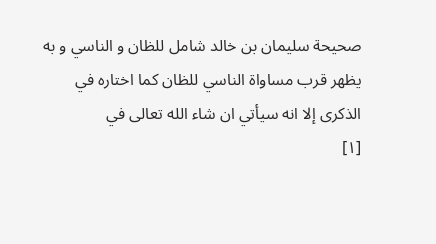صحيحة سليمان بن خالد شامل للظان و الناسي و به يظهر قرب مساواة الناسي للظان كما اختاره في الذكرى إلا انه سيأتي ان شاء الله تعالى في
[١]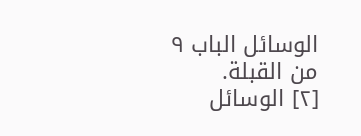الوسائل الباب ٩ من القبلة.
[٢] الوسائل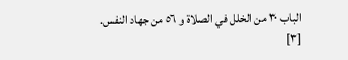الباب ٣٠ من الخلل في الصلاة و ٥٦ من جهاد النفس.
[٣]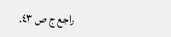راجع ج ص ٤٣.